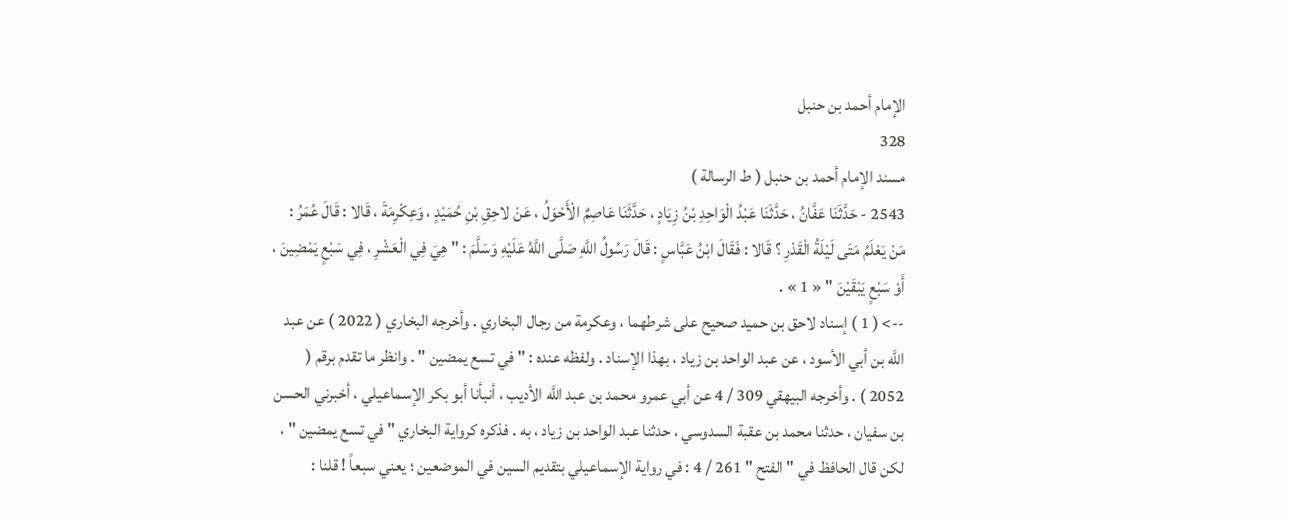الإمام أحمد بن حنبل
328
مسند الإمام أحمد بن حنبل ( ط الرسالة )
2543 - حَدَّثَنَا عَفَّانُ ، حَدَّثَنَا عَبْدُ الْوَاحِدِ بْنُ زِيَادٍ ، حَدَّثَنَا عَاصِمٌ الْأَحْوَلُ ، عَنْ لاحِقِ بْنِ حُمَيْدٍ ، وَعِكْرِمَةَ ، قَالا : قَالَ عُمَرُ : مَنْ يَعْلَمُ مَتَى لَيْلَةُ الْقَدْرِ ؟ قَالا : فَقَالَ ابْنُ عَبَّاسٍ : قَالَ رَسُولُ اللَّهِ صَلَّى اللَّهُ عَلَيْهِ وَسَلَّمَ : " هِيَ فِي الْعَشْرِ ، فِي سَبْعٍ يَمْضِينَ ، أَوْ سَبْعٍ يَبْقَيْنَ " « 1 » .
--> ( 1 ) إسناد لاحق بن حميد صحيح على شرطهما ، وعكرمة من رجال البخاري . وأخرجه البخاري ( 2022 ) عن عبد اللَّه بن أبي الأسود ، عن عبد الواحد بن زياد ، بهذا الإسناد . ولفظه عنده : " في تسع يمضين " . وانظر ما تقدم برقم ( 2052 ) . وأخرجه البيهقي 309 / 4 عن أبي عمرو محمد بن عبد اللَّه الأديب ، أنبأنا أبو بكر الإسماعيلي ، أخبرني الحسن بن سفيان ، حدثنا محمد بن عقبة السدوسي ، حدثنا عبد الواحد بن زياد ، به . فذكره كرواية البخاري " في تسع يمضين " ، لكن قال الحافظ في " الفتح " 261 / 4 : في رواية الإسماعيلي بتقديم السين في الموضعين ؛ يعني سبعاً ! قلنا :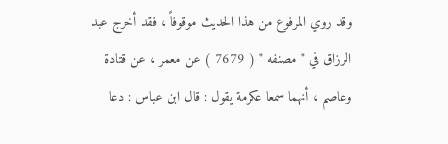وقد روي المرفوع من هذا الحديث موقوفاً ، فقد أخرج عبد الرزاق في " مصنفه " ( 7679 ) عن معمر ، عن قتادة وعاصم ، أنهما سمعا عكرمة يقول : قال ابن عباس : دعا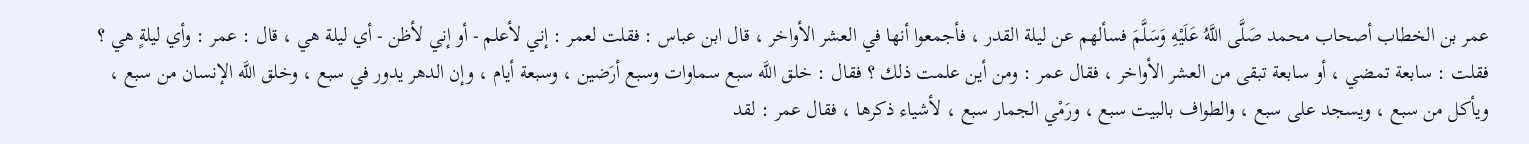عمر بن الخطاب أصحاب محمد صَلَّى اللَّهُ عَلَيْهِ وَسَلَّمَ فسألهم عن ليلة القدر ، فأجمعوا أنها في العشر الأواخر ، قال ابن عباس : فقلت لعمر : إني لأعلم - أو إني لأظن - أي ليلة هي ، قال : عمر : وأي ليلةٍ هي ؟ فقلت : سابعة تمضي ، أو سابعة تبقى من العشر الأواخر ، فقال عمر : ومن أين علمت ذلك ؟ فقال : خلق اللَّه سبع سماوات وسبع أرَضين ، وسبعة أيام ، وإن الدهر يدور في سبع ، وخلق اللَّه الإنسان من سبع ، ويأكل من سبع ، ويسجد على سبع ، والطواف بالبيت سبع ، ورَمْي الجمار سبع ، لأشياء ذكرها ، فقال عمر : لقد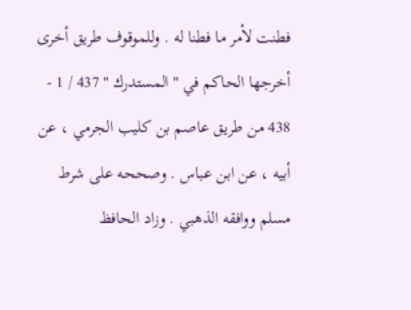فطنت لأمر ما فطنا له . وللموقوف طريق أخرى أخرجها الحاكم في " المستدرك " 437 / 1 - 438 من طريق عاصم بن كليب الجرمي ، عن أبيه ، عن ابن عباس . وصححه على شرط مسلم ووافقه الذهبي . وزاد الحافظ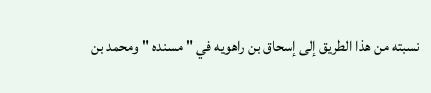نسبته من هذا الطريق إلى إسحاق بن راهويه في " مسنده " ومحمد بن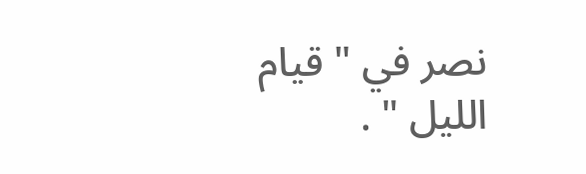نصر في " قيام الليل " .